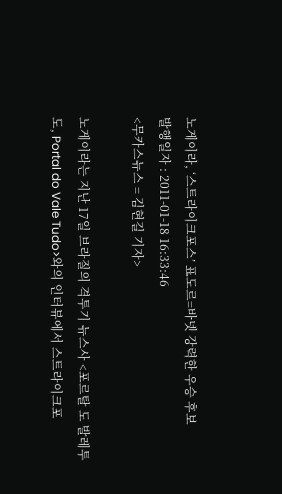노게이라, ‘스트라이크포스’ 표도르=바넷 강력한 우승 후보
발행일자 : 2011-01-18 16:33:46
<무카스뉴스 = 김현길 기자>

노게이라는 지난 17일 브라질의 격투기 뉴스사 <포르탈 도 발레투도, Portal do Vale Tudo>와의 인터뷰에서 스트라이크포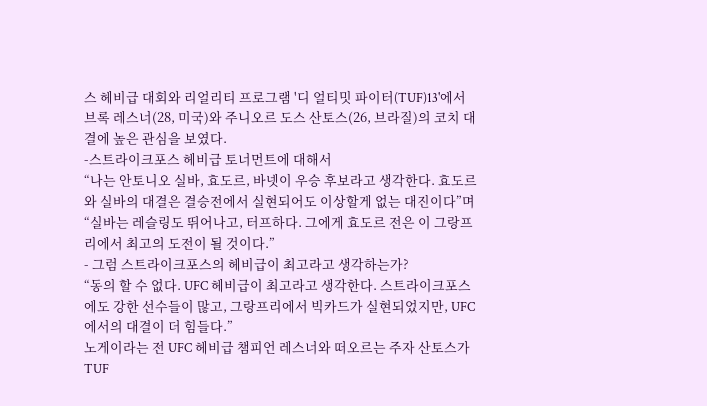스 헤비급 대회와 리얼리티 프로그램 '디 얼티밋 파이터(TUF)13'에서 브록 레스너(28, 미국)와 주니오르 도스 산토스(26, 브라질)의 코치 대결에 높은 관심을 보였다.
-스트라이크포스 헤비급 토너먼트에 대해서
“나는 안토니오 실바, 효도르, 바넷이 우승 후보라고 생각한다. 효도르와 실바의 대결은 결승전에서 실현되어도 이상할게 없는 대진이다”며 “실바는 레슬링도 뛰어나고, 터프하다. 그에게 효도르 전은 이 그랑프리에서 최고의 도전이 될 것이다.”
- 그럼 스트라이크포스의 헤비급이 최고라고 생각하는가?
“동의 할 수 없다. UFC 헤비급이 최고라고 생각한다. 스트라이크포스에도 강한 선수들이 많고, 그랑프리에서 빅카드가 실현되었지만, UFC에서의 대결이 더 힘들다.”
노게이라는 전 UFC 헤비급 챔피언 레스너와 떠오르는 주자 산토스가 TUF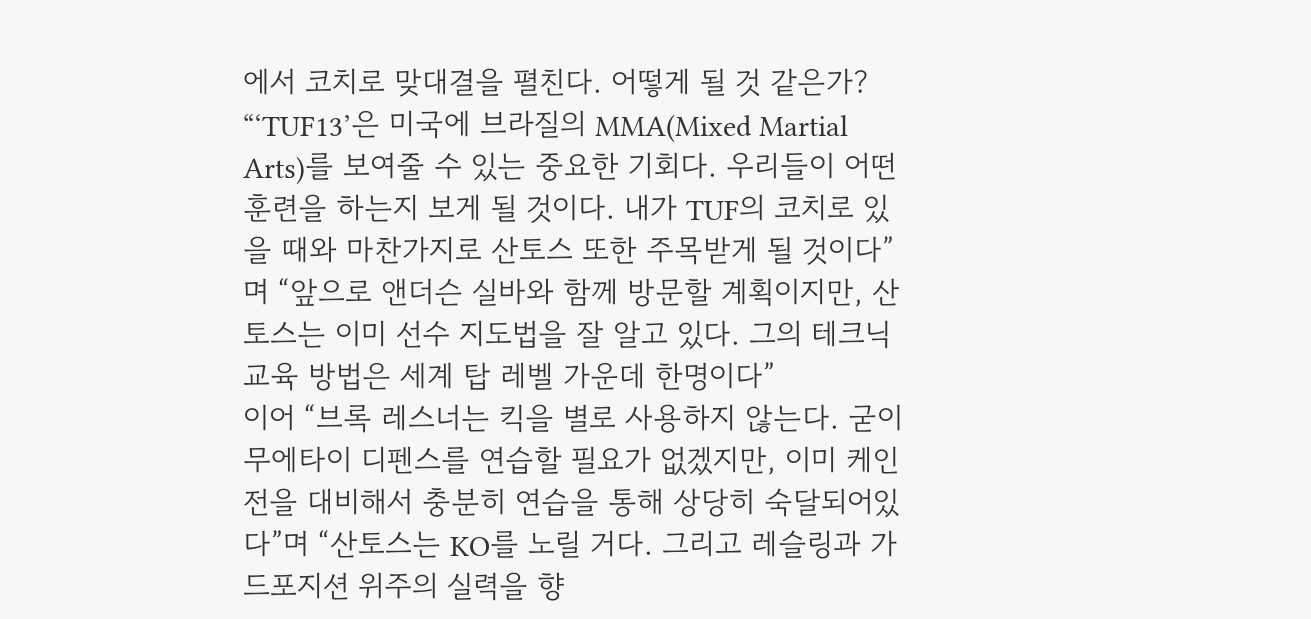에서 코치로 맞대결을 펼친다. 어떻게 될 것 같은가?
“‘TUF13’은 미국에 브라질의 MMA(Mixed Martial Arts)를 보여줄 수 있는 중요한 기회다. 우리들이 어떤 훈련을 하는지 보게 될 것이다. 내가 TUF의 코치로 있을 때와 마찬가지로 산토스 또한 주목받게 될 것이다”며 “앞으로 앤더슨 실바와 함께 방문할 계획이지만, 산토스는 이미 선수 지도법을 잘 알고 있다. 그의 테크닉 교육 방법은 세계 탑 레벨 가운데 한명이다”
이어 “브록 레스너는 킥을 별로 사용하지 않는다. 굳이 무에타이 디펜스를 연습할 필요가 없겠지만, 이미 케인전을 대비해서 충분히 연습을 통해 상당히 숙달되어있다”며 “산토스는 KO를 노릴 거다. 그리고 레슬링과 가드포지션 위주의 실력을 향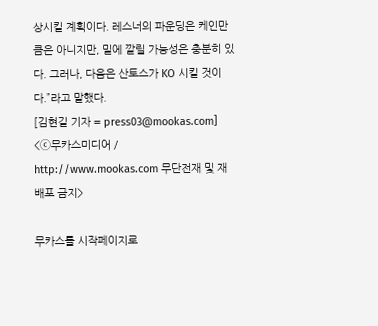상시킬 계획이다. 레스너의 파운딩은 케인만큼은 아니지만, 밑에 깔릴 가능성은 충분히 있다. 그러나, 다음은 산토스가 KO 시킬 것이다.”라고 말했다.
[김현길 기자 = press03@mookas.com]
<ⓒ무카스미디어 / http://www.mookas.com 무단전재 및 재배포 금지>

무카스를 시작페이지로